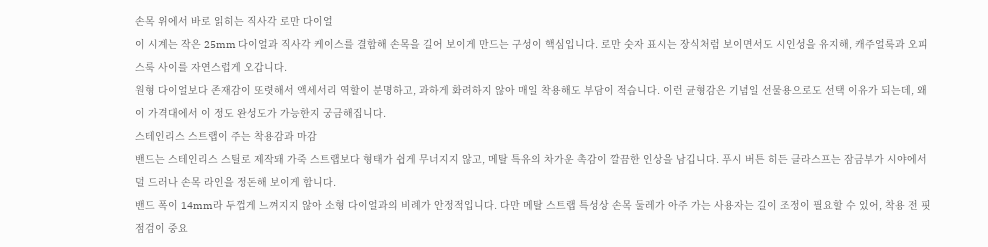손목 위에서 바로 읽히는 직사각 로만 다이얼
이 시계는 작은 25mm 다이얼과 직사각 케이스를 결합해 손목을 길어 보이게 만드는 구성이 핵심입니다. 로만 숫자 표시는 장식처럼 보이면서도 시인성을 유지해, 캐주얼룩과 오피스룩 사이를 자연스럽게 오갑니다.
원형 다이얼보다 존재감이 또렷해서 액세서리 역할이 분명하고, 과하게 화려하지 않아 매일 착용해도 부담이 적습니다. 이런 균형감은 기념일 선물용으로도 선택 이유가 되는데, 왜 이 가격대에서 이 정도 완성도가 가능한지 궁금해집니다.
스테인리스 스트랩이 주는 착용감과 마감
밴드는 스테인리스 스틸로 제작돼 가죽 스트랩보다 형태가 쉽게 무너지지 않고, 메탈 특유의 차가운 촉감이 깔끔한 인상을 남깁니다. 푸시 버튼 히든 클라스프는 잠금부가 시야에서 덜 드러나 손목 라인을 정돈해 보이게 합니다.
밴드 폭이 14mm라 두껍게 느껴지지 않아 소형 다이얼과의 비례가 안정적입니다. 다만 메탈 스트랩 특성상 손목 둘레가 아주 가는 사용자는 길이 조정이 필요할 수 있어, 착용 전 핏 점검이 중요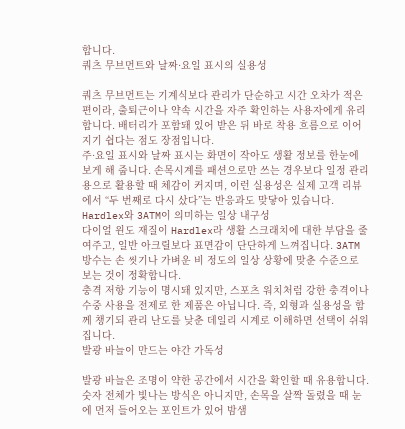합니다.
쿼츠 무브먼트와 날짜·요일 표시의 실용성

쿼츠 무브먼트는 기계식보다 관리가 단순하고 시간 오차가 적은 편이라, 출퇴근이나 약속 시간을 자주 확인하는 사용자에게 유리합니다. 배터리가 포함돼 있어 받은 뒤 바로 착용 흐름으로 이어지기 쉽다는 점도 장점입니다.
주·요일 표시와 날짜 표시는 화면이 작아도 생활 정보를 한눈에 보게 해 줍니다. 손목시계를 패션으로만 쓰는 경우보다 일정 관리용으로 활용할 때 체감이 커지며, 이런 실용성은 실제 고객 리뷰에서 “두 번째로 다시 샀다”는 반응과도 맞닿아 있습니다.
Hardlex와 3ATM이 의미하는 일상 내구성
다이얼 윈도 재질이 Hardlex라 생활 스크래치에 대한 부담을 줄여주고, 일반 아크릴보다 표면감이 단단하게 느껴집니다. 3ATM 방수는 손 씻기나 가벼운 비 정도의 일상 상황에 맞춘 수준으로 보는 것이 정확합니다.
충격 저항 기능이 명시돼 있지만, 스포츠 워치처럼 강한 충격이나 수중 사용을 전제로 한 제품은 아닙니다. 즉, 외형과 실용성을 함께 챙기되 관리 난도를 낮춘 데일리 시계로 이해하면 선택이 쉬워집니다.
발광 바늘이 만드는 야간 가독성

발광 바늘은 조명이 약한 공간에서 시간을 확인할 때 유용합니다. 숫자 전체가 빛나는 방식은 아니지만, 손목을 살짝 돌렸을 때 눈에 먼저 들어오는 포인트가 있어 밤샘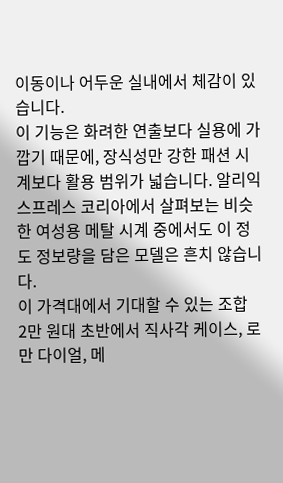이동이나 어두운 실내에서 체감이 있습니다.
이 기능은 화려한 연출보다 실용에 가깝기 때문에, 장식성만 강한 패션 시계보다 활용 범위가 넓습니다. 알리익스프레스 코리아에서 살펴보는 비슷한 여성용 메탈 시계 중에서도 이 정도 정보량을 담은 모델은 흔치 않습니다.
이 가격대에서 기대할 수 있는 조합
2만 원대 초반에서 직사각 케이스, 로만 다이얼, 메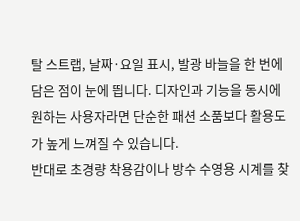탈 스트랩, 날짜·요일 표시, 발광 바늘을 한 번에 담은 점이 눈에 띕니다. 디자인과 기능을 동시에 원하는 사용자라면 단순한 패션 소품보다 활용도가 높게 느껴질 수 있습니다.
반대로 초경량 착용감이나 방수 수영용 시계를 찾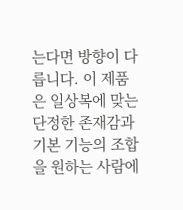는다면 방향이 다릅니다. 이 제품은 일상복에 맞는 단정한 존재감과 기본 기능의 조합을 원하는 사람에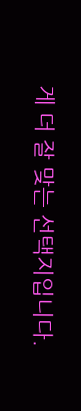게 더 잘 맞는 선택지입니다.